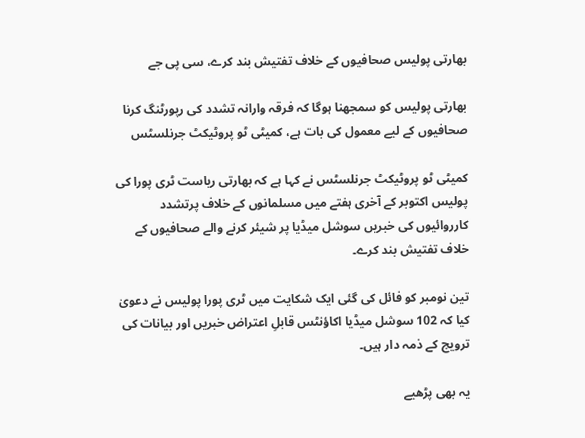بھارتی پولیس صحافیوں کے خلاف تفتیش بند کرے، سی پی جے

بھارتی پولیس کو سمجھنا ہوگا کہ فرقہ وارانہ تشدد کی رپورٹنگ کرنا صحافیوں کے لیے معمول کی بات ہے، کمیٹی ٹو پروٹیکٹ جرنلسٹس

کمیٹی ٹو پروٹیکٹ جرنلسٹس نے کہا ہے کہ بھارتی ریاست ٹری پورا کی پولیس اکتوبر کے آخری ہفتے میں مسلمانوں کے خلاف پرتشدد کارروائیوں کی خبریں سوشل میڈیا پر شیئر کرنے والے صحافیوں کے خلاف تفتیش بند کرے۔

تین نومبر کو فائل کی گئی ایک شکایت میں ٹری پورا پولیس نے دعویٰ کیا کہ 102 سوشل میڈیا اکاؤنٹس قابلِ اعتراض خبریں اور بیانات کی ترویج کے ذمہ دار ہیں۔

یہ بھی پڑھیے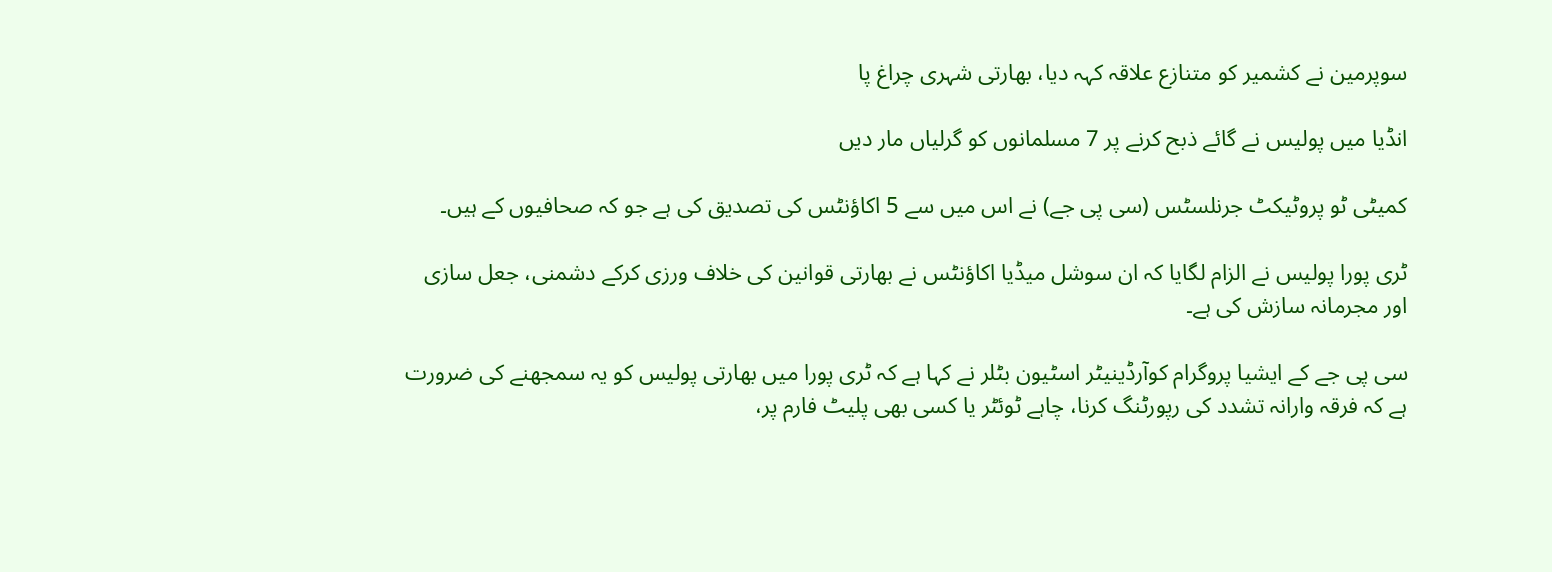سوپرمین نے کشمیر کو متنازع علاقہ کہہ دیا، بھارتی شہری چراغ پا

انڈیا میں پولیس نے گائے ذبح کرنے پر 7 مسلمانوں کو گرلیاں مار دیں

کمیٹی ٹو پروٹیکٹ جرنلسٹس (سی پی جے) نے اس میں سے 5 اکاؤنٹس کی تصدیق کی ہے جو کہ صحافیوں کے ہیں۔

ٹری پورا پولیس نے الزام لگایا کہ ان سوشل میڈیا اکاؤنٹس نے بھارتی قوانین کی خلاف ورزی کرکے دشمنی، جعل سازی اور مجرمانہ سازش کی ہے۔

سی پی جے کے ایشیا پروگرام کوآرڈینیٹر اسٹیون بٹلر نے کہا ہے کہ ٹری پورا میں بھارتی پولیس کو یہ سمجھنے کی ضرورت ہے کہ فرقہ وارانہ تشدد کی رپورٹنگ کرنا، چاہے ٹوئٹر یا کسی بھی پلیٹ فارم پر،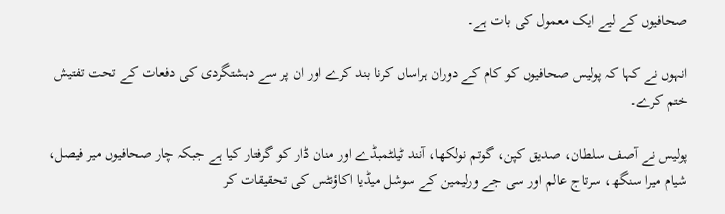صحافیوں کے لیے ایک معمول کی بات ہے۔

انہوں نے کہا کہ پولیس صحافیوں کو کام کے دوران ہراساں کرنا بند کرے اور ان پر سے دہشتگردی کی دفعات کے تحت تفتیش ختم کرے۔

پولیس نے آصف سلطان، صدیق کپن، گوتم نولکھا، آنند ٹیلٹمبڈے اور منان ڈار کو گرفتار کیا ہے جبکہ چار صحافیوں میر فیصل، شیام میرا سنگھ، سرتاج عالم اور سی جے ورلیمین کے سوشل میڈیا اکاؤنٹس کی تحقیقات کر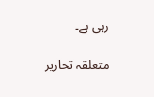رہی ہے۔

متعلقہ تحاریر